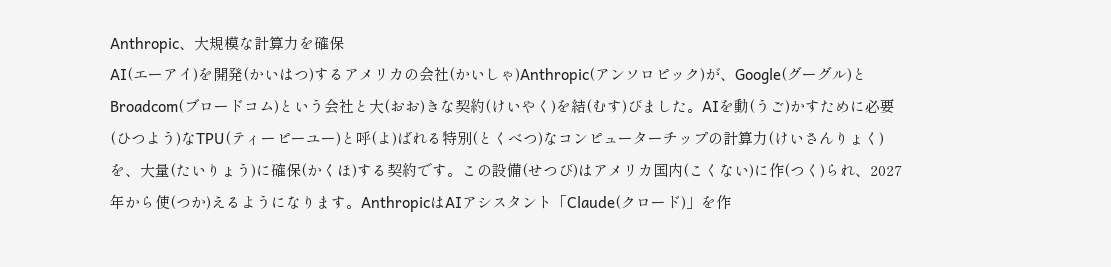Anthropic、大規模な計算力を確保
AI(エーアイ)を開発(かいはつ)するアメリカの会社(かいしゃ)Anthropic(アンソロピック)が、Google(グーグル)とBroadcom(ブロードコム)という会社と大(おお)きな契約(けいやく)を結(むす)びました。AIを動(うご)かすために必要(ひつよう)なTPU(ティーピーユー)と呼(よ)ばれる特別(とくべつ)なコンピューターチップの計算力(けいさんりょく)を、大量(たいりょう)に確保(かくほ)する契約です。この設備(せつび)はアメリカ国内(こくない)に作(つく)られ、2027年から使(つか)えるようになります。AnthropicはAIアシスタント「Claude(クロード)」を作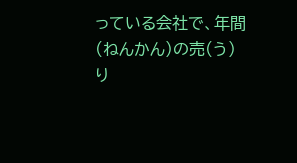っている会社で、年間(ねんかん)の売(う)り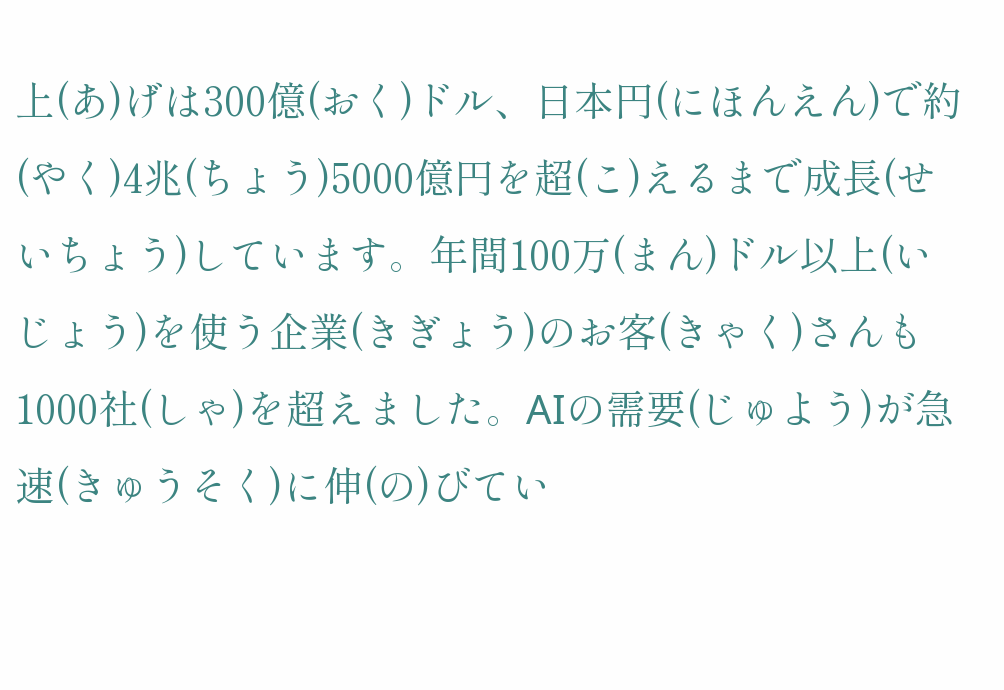上(あ)げは300億(おく)ドル、日本円(にほんえん)で約(やく)4兆(ちょう)5000億円を超(こ)えるまで成長(せいちょう)しています。年間100万(まん)ドル以上(いじょう)を使う企業(きぎょう)のお客(きゃく)さんも1000社(しゃ)を超えました。AIの需要(じゅよう)が急速(きゅうそく)に伸(の)びてい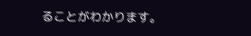ることがわかります。